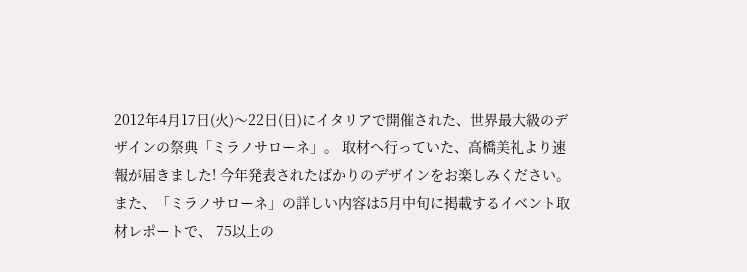2012年4月17日(火)〜22日(日)にイタリアで開催された、世界最大級のデザインの祭典「ミラノサローネ」。 取材へ行っていた、高橋美礼より速報が届きました! 今年発表されたばかりのデザインをお楽しみください。 また、「ミラノサローネ」の詳しい内容は5月中旬に掲載するイベント取材レポートで、 75以上の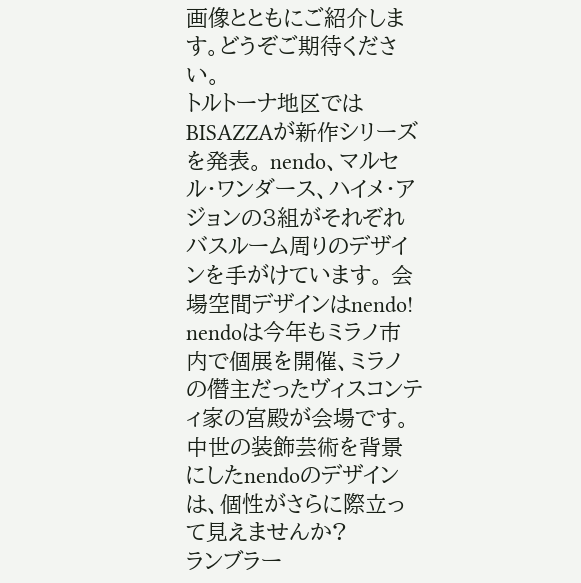画像とともにご紹介します。どうぞご期待ください。
トルトーナ地区ではBISAZZAが新作シリーズを発表。 nendo、マルセル・ワンダース、ハイメ・アジョンの3組がそれぞれバスルーム周りのデザインを手がけています。 会場空間デザインはnendo!
nendoは今年もミラノ市内で個展を開催、ミラノの僭主だったヴィスコンティ家の宮殿が会場です。 中世の装飾芸術を背景にしたnendoのデザインは、個性がさらに際立って見えませんか?
ランブラー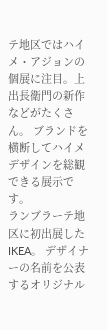テ地区ではハイメ・アジョンの個展に注目。上出長衛門の新作などがたくさん。 ブランドを横断してハイメデザインを総観できる展示です。
ランブラーテ地区に初出展したIKEA。 デザイナーの名前を公表するオリジナル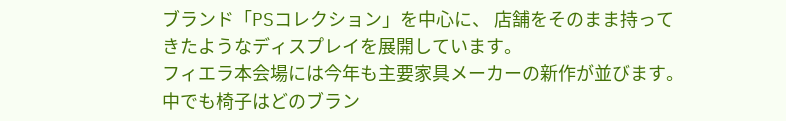ブランド「PSコレクション」を中心に、 店舗をそのまま持ってきたようなディスプレイを展開しています。
フィエラ本会場には今年も主要家具メーカーの新作が並びます。 中でも椅子はどのブラン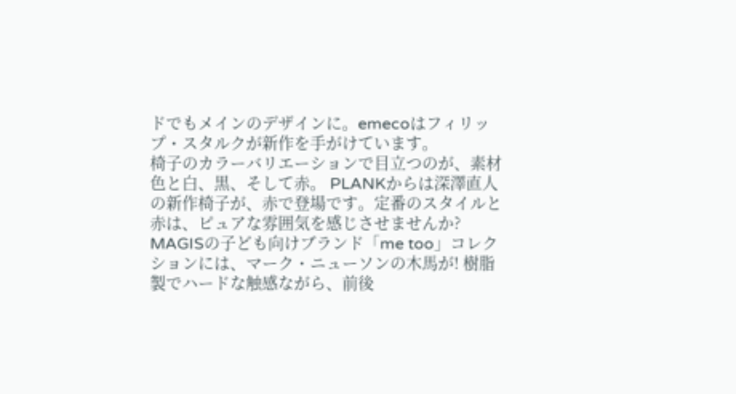ドでもメインのデザインに。emecoはフィリップ・スタルクが新作を手がけています。
椅子のカラーバリエーションで目立つのが、素材色と白、黒、そして赤。 PLANKからは深澤直人の新作椅子が、赤で登場です。定番のスタイルと赤は、ピュアな雰囲気を感じさせませんか?
MAGISの子ども向けブランド「me too」コレクションには、マーク・ニューソンの木馬が! 樹脂製でハードな触感ながら、前後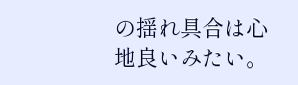の揺れ具合は心地良いみたい。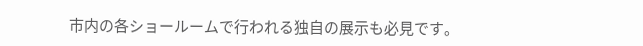市内の各ショールームで行われる独自の展示も必見です。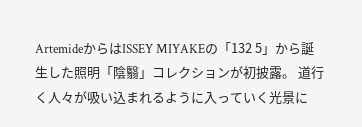ArtemideからはISSEY MIYAKEの「132 5」から誕生した照明「陰翳」コレクションが初披露。 道行く人々が吸い込まれるように入っていく光景に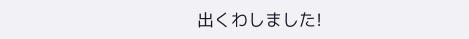出くわしました!